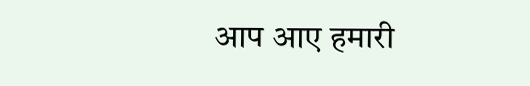आप आए हमारी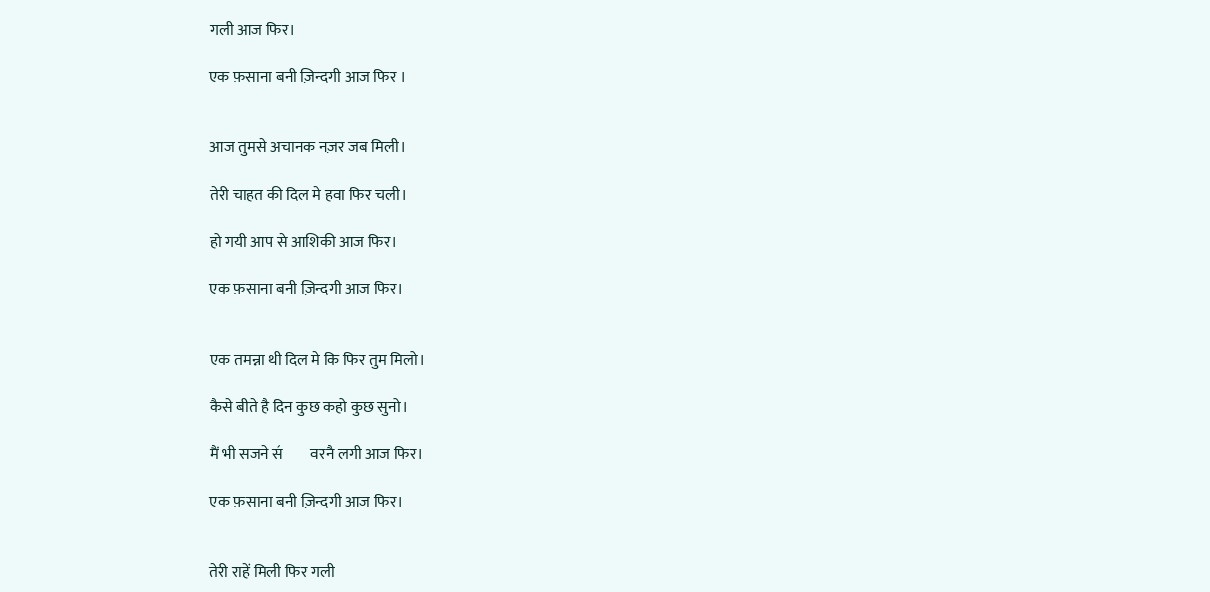गली आज फिर।

एक फ़साना बनी ज़िन्दगी आज फिर ।


आज तुमसे अचानक नज़र जब मिली।

तेरी चाहत की दिल मे हवा फिर चली।

हो गयी आप से आशिकी आज फिर।

एक फ़साना बनी ज़िन्दगी आज फिर।


एक तमन्ना थी दिल मे कि फिर तुम मिलो।

कैसे बीते है दिन कुछ कहो कुछ सुनो।

मैं भी सजने स॔वरनै लगी आज फिर।

एक फ़साना बनी ज़िन्दगी आज फिर।


तेरी राहें मिली फिर गली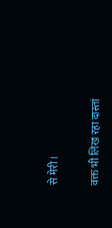से मेरी।

वक्त भी लिख रहा दास्तां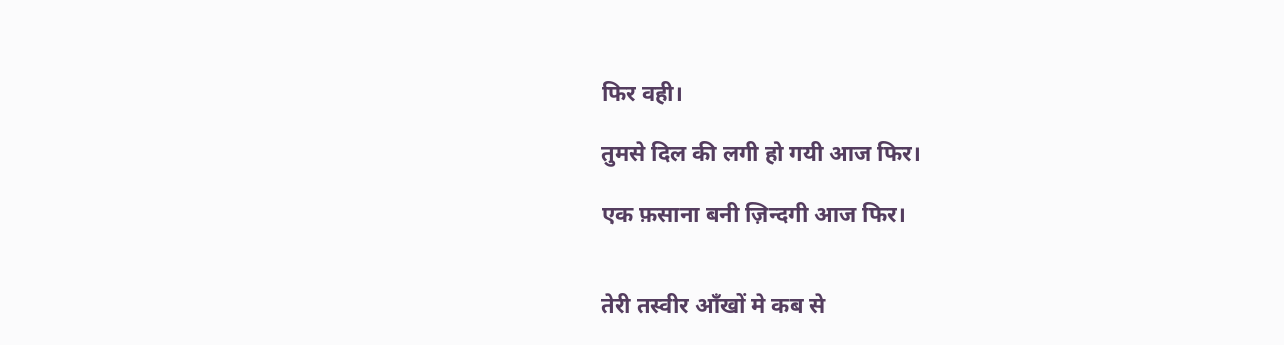फिर वही।

तुमसे दिल की लगी हो गयी आज फिर।

एक फ़साना बनी ज़िन्दगी आज फिर।


तेरी तस्वीर आँखों मे कब से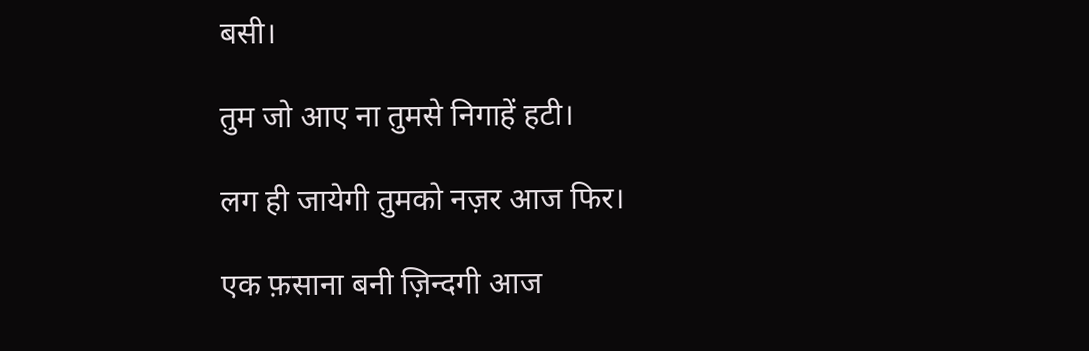बसी।

तुम जो आए ना तुमसे निगाहें हटी।

लग ही जायेगी तुमको नज़र आज फिर।

एक फ़साना बनी ज़िन्दगी आज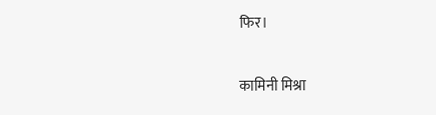फिर।


कामिनी मिश्रा